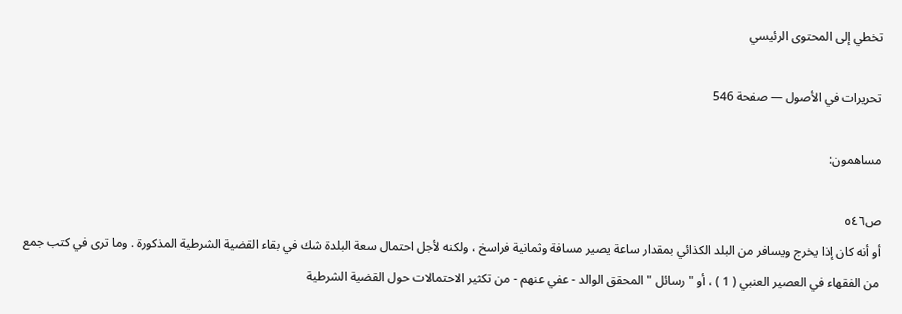تخطي إلى المحتوى الرئيسي

تحريرات في الأصول — صفحة 546

مساهمون:

ص٥٤٦
أو أنه كان إذا يخرج ويسافر من البلد الكذائي بمقدار ساعة يصير مسافة وثمانية فراسخ ، ولكنه لأجل احتمال سعة البلدة شك في بقاء القضية الشرطية المذكورة . وما ترى في كتب جمع من الفقهاء في العصير العنبي ( 1 ) ، أو " رسائل " المحقق الوالد - عفي عنهم - من تكثير الاحتمالات حول القضية الشرطية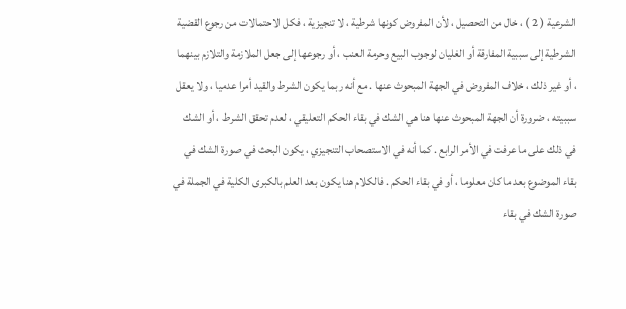الشرعية ( 2 ) ، خال من التحصيل ، لأن المفروض كونها شرطية ، لا تنجيزية ، فكل الاحتمالات من رجوع القضية الشرطية إلى سببية المفارقة أو الغليان لوجوب البيع وحرمة العنب ، أو رجوعها إلى جعل الملازمة والتلازم بينهما ، أو غير ذلك ، خلاف المفروض في الجهة المبحوث عنها . مع أنه ربما يكون الشرط والقيد أمرا عدميا ، ولا يعقل سببيته ، ضرورة أن الجهة المبحوث عنها هنا هي الشك في بقاء الحكم التعليقي ، لعدم تحقق الشرط ، أو الشك في ذلك على ما عرفت في الأمر الرابع . كما أنه في الاستصحاب التنجيزي ، يكون البحث في صورة الشك في بقاء الموضوع بعد ما كان معلوما ، أو في بقاء الحكم . فالكلام هنا يكون بعد العلم بالكبرى الكلية في الجملة في صورة الشك في بقاء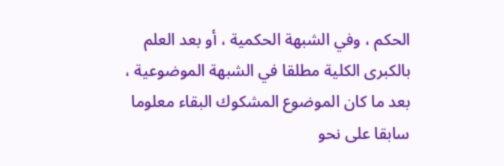الحكم ، وفي الشبهة الحكمية ، أو بعد العلم بالكبرى الكلية مطلقا في الشبهة الموضوعية ، بعد ما كان الموضوع المشكوك البقاء معلوما سابقا على نحو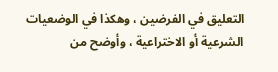التعليق في الفرضين ، وهكذا في الوضعيات الشرعية أو الاختراعية ، وأوضح من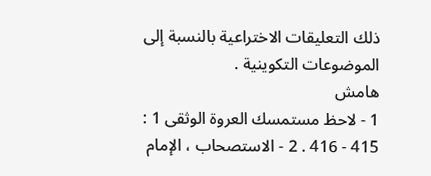ذلك التعليقات الاختراعية بالنسبة إلى الموضوعات التكوينية .
هامش
1 - لاحظ مستمسك العروة الوثقى 1 : 415 - 416 . 2 - الاستصحاب ، الإمام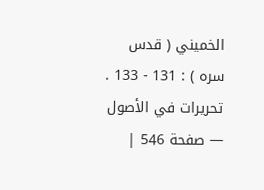الخميني ( قدس سره ) : 131 - 133 .
تحريرات في الأصول — صفحة 546 |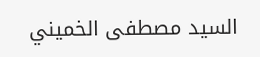السيد مصطفى الخميني